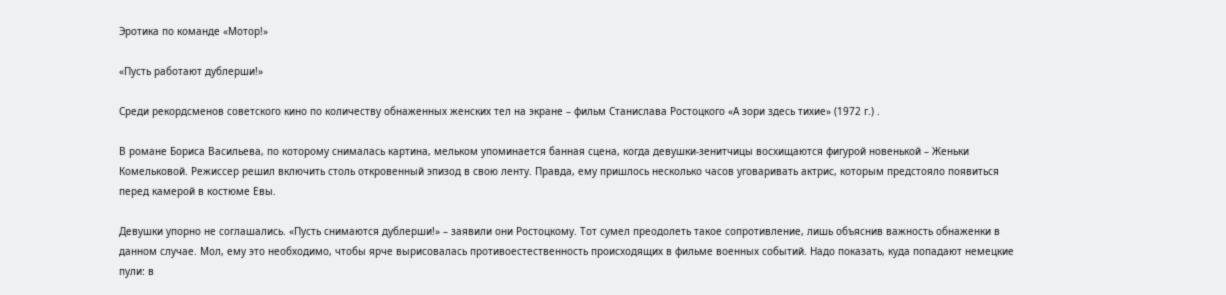Эротика по команде «Мотор!»

«Пусть работают дублерши!»

Среди рекордсменов советского кино по количеству обнаженных женских тел на экране – фильм Станислава Ростоцкого «А зори здесь тихие» (1972 г.) .

В романе Бориса Васильева, по которому снималась картина, мельком упоминается банная сцена, когда девушки-зенитчицы восхищаются фигурой новенькой – Женьки Комельковой. Режиссер решил включить столь откровенный эпизод в свою ленту. Правда, ему пришлось несколько часов уговаривать актрис, которым предстояло появиться перед камерой в костюме Евы.

Девушки упорно не соглашались. «Пусть снимаются дублерши!» – заявили они Ростоцкому. Тот сумел преодолеть такое сопротивление, лишь объяснив важность обнаженки в данном случае. Мол, ему это необходимо, чтобы ярче вырисовалась противоестественность происходящих в фильме военных событий. Надо показать, куда попадают немецкие пули: в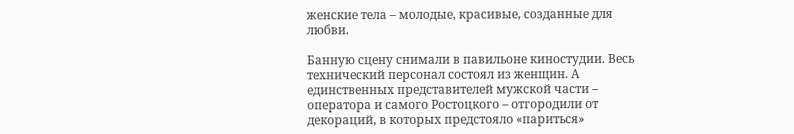женские тела – молодые, красивые, созданные для любви.

Банную сцену снимали в павильоне киностудии. Весь технический персонал состоял из женщин. А единственных представителей мужской части – оператора и самого Ростоцкого – отгородили от декораций, в которых предстояло «париться»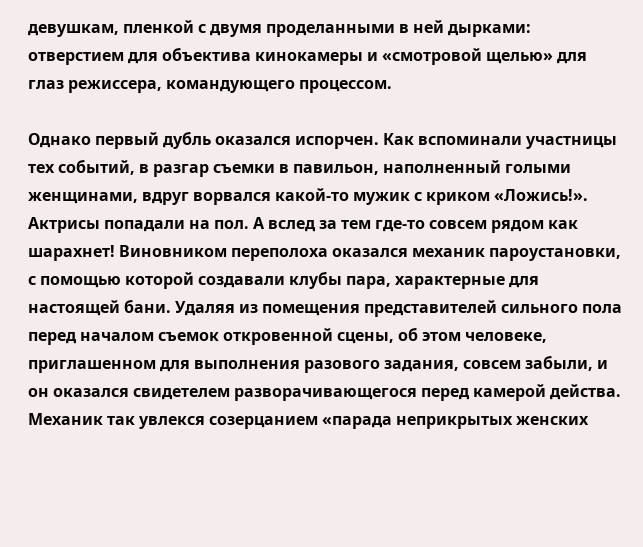девушкам, пленкой с двумя проделанными в ней дырками: отверстием для объектива кинокамеры и «смотровой щелью» для глаз режиссера, командующего процессом.

Однако первый дубль оказался испорчен. Как вспоминали участницы тех событий, в разгар съемки в павильон, наполненный голыми женщинами, вдруг ворвался какой-то мужик с криком «Ложись!». Актрисы попадали на пол. А вслед за тем где-то совсем рядом как шарахнет! Виновником переполоха оказался механик пароустановки, с помощью которой создавали клубы пара, характерные для настоящей бани. Удаляя из помещения представителей сильного пола перед началом съемок откровенной сцены, об этом человеке, приглашенном для выполнения разового задания, совсем забыли, и он оказался свидетелем разворачивающегося перед камерой действа. Механик так увлекся созерцанием «парада неприкрытых женских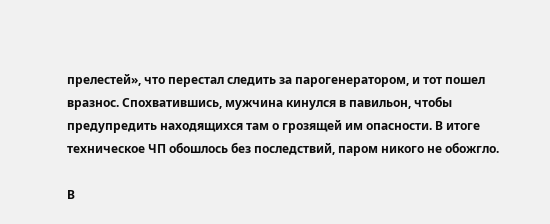прелестей», что перестал следить за парогенератором, и тот пошел вразнос. Спохватившись, мужчина кинулся в павильон, чтобы предупредить находящихся там о грозящей им опасности. В итоге техническое ЧП обошлось без последствий, паром никого не обожгло.

В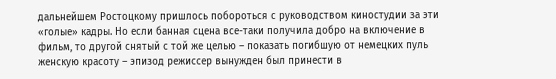дальнейшем Ростоцкому пришлось побороться с руководством киностудии за эти «голые» кадры. Но если банная сцена все-таки получила добро на включение в фильм, то другой снятый с той же целью – показать погибшую от немецких пуль женскую красоту – эпизод режиссер вынужден был принести в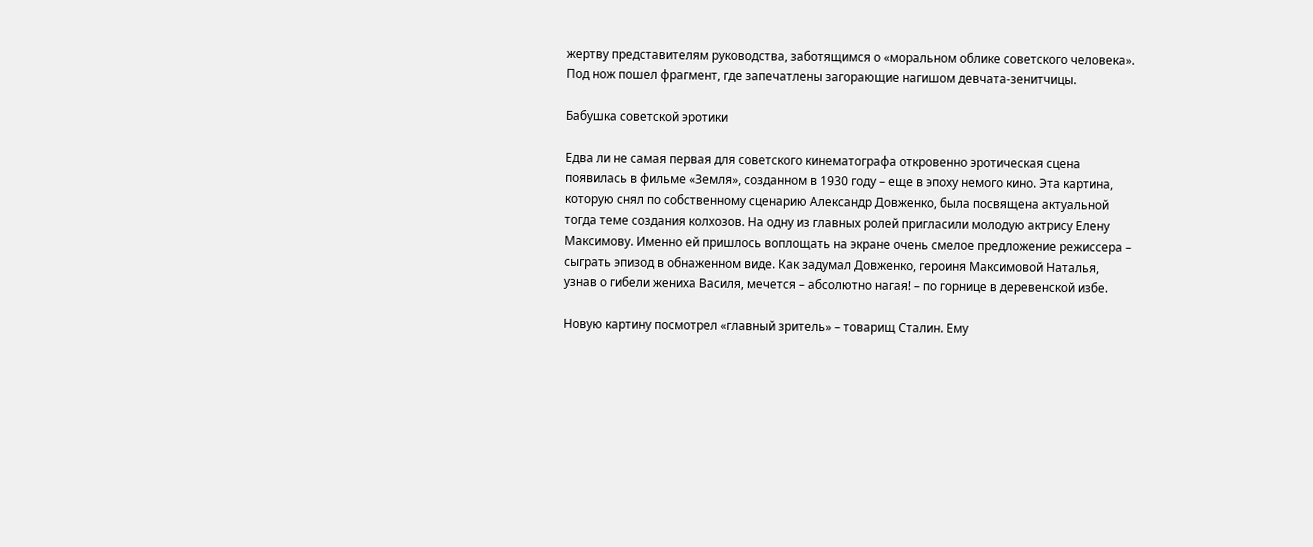жертву представителям руководства, заботящимся о «моральном облике советского человека». Под нож пошел фрагмент, где запечатлены загорающие нагишом девчата-зенитчицы.

Бабушка советской эротики

Едва ли не самая первая для советского кинематографа откровенно эротическая сцена появилась в фильме «Земля», созданном в 1930 году – еще в эпоху немого кино. Эта картина, которую снял по собственному сценарию Александр Довженко, была посвящена актуальной тогда теме создания колхозов. На одну из главных ролей пригласили молодую актрису Елену Максимову. Именно ей пришлось воплощать на экране очень смелое предложение режиссера – сыграть эпизод в обнаженном виде. Как задумал Довженко, героиня Максимовой Наталья, узнав о гибели жениха Василя, мечется – абсолютно нагая! – по горнице в деревенской избе.

Новую картину посмотрел «главный зритель» – товарищ Сталин. Ему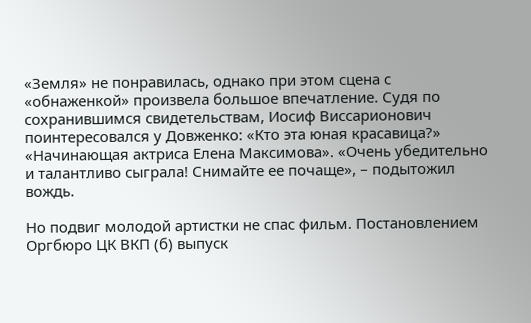«Земля» не понравилась, однако при этом сцена с «обнаженкой» произвела большое впечатление. Судя по сохранившимся свидетельствам, Иосиф Виссарионович поинтересовался у Довженко: «Кто эта юная красавица?» «Начинающая актриса Елена Максимова». «Очень убедительно и талантливо сыграла! Снимайте ее почаще», – подытожил вождь.

Но подвиг молодой артистки не спас фильм. Постановлением Оргбюро ЦК ВКП (б) выпуск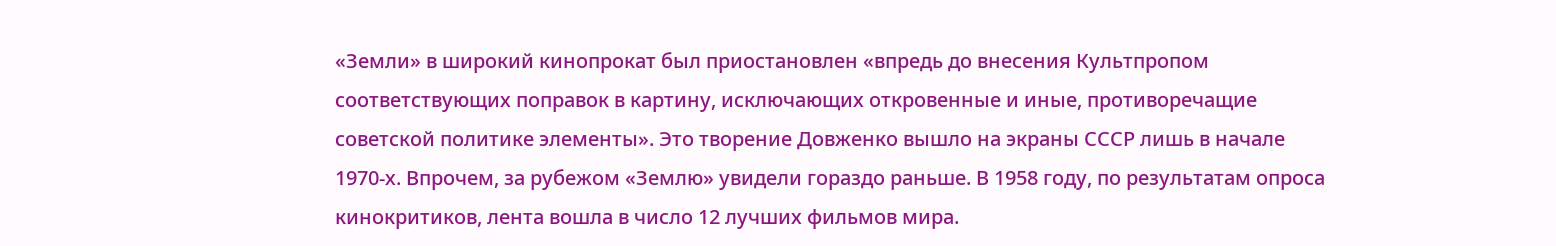«Земли» в широкий кинопрокат был приостановлен «впредь до внесения Культпропом соответствующих поправок в картину, исключающих откровенные и иные, противоречащие советской политике элементы». Это творение Довженко вышло на экраны СССР лишь в начале 1970‑х. Впрочем, за рубежом «Землю» увидели гораздо раньше. В 1958 году, по результатам опроса кинокритиков, лента вошла в число 12 лучших фильмов мира.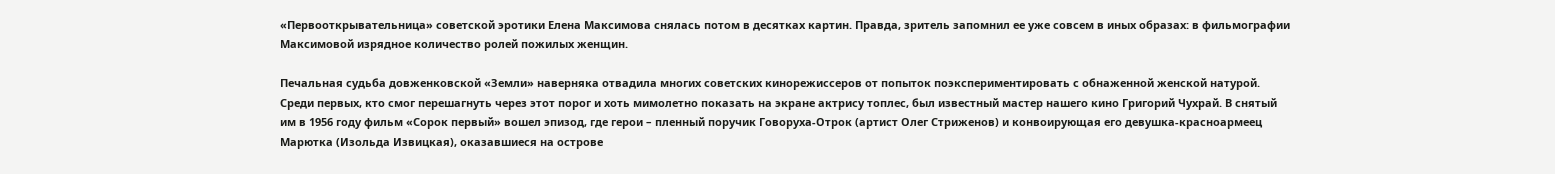«Первооткрывательница» советской эротики Елена Максимова снялась потом в десятках картин. Правда, зритель запомнил ее уже совсем в иных образах: в фильмографии Максимовой изрядное количество ролей пожилых женщин.

Печальная судьба довженковской «Земли» наверняка отвадила многих советских кинорежиссеров от попыток поэкспериментировать с обнаженной женской натурой. Среди первых, кто смог перешагнуть через этот порог и хоть мимолетно показать на экране актрису топлес, был известный мастер нашего кино Григорий Чухрай. В снятый им в 1956 году фильм «Сорок первый» вошел эпизод, где герои – пленный поручик Говоруха-Отрок (артист Олег Стриженов) и конвоирующая его девушка-красноармеец Марютка (Изольда Извицкая), оказавшиеся на острове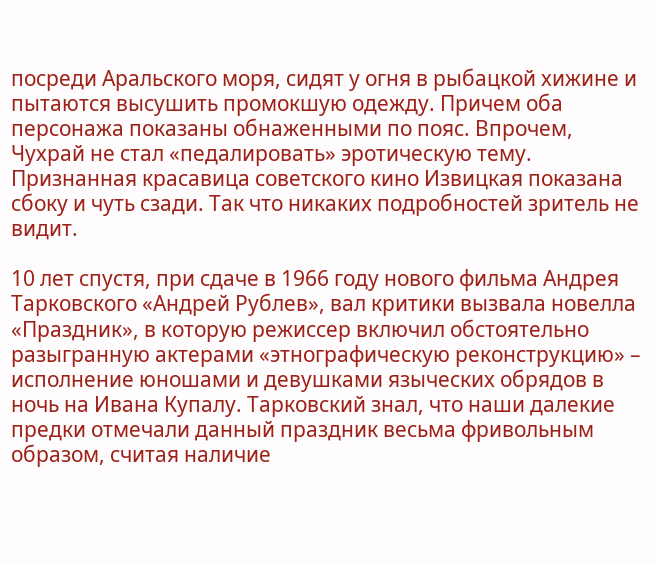посреди Аральского моря, сидят у огня в рыбацкой хижине и пытаются высушить промокшую одежду. Причем оба персонажа показаны обнаженными по пояс. Впрочем, Чухрай не стал «педалировать» эротическую тему. Признанная красавица советского кино Извицкая показана сбоку и чуть сзади. Так что никаких подробностей зритель не видит.

10 лет спустя, при сдаче в 1966 году нового фильма Андрея Тарковского «Андрей Рублев», вал критики вызвала новелла «Праздник», в которую режиссер включил обстоятельно разыгранную актерами «этнографическую реконструкцию» – исполнение юношами и девушками языческих обрядов в ночь на Ивана Купалу. Тарковский знал, что наши далекие предки отмечали данный праздник весьма фривольным образом, считая наличие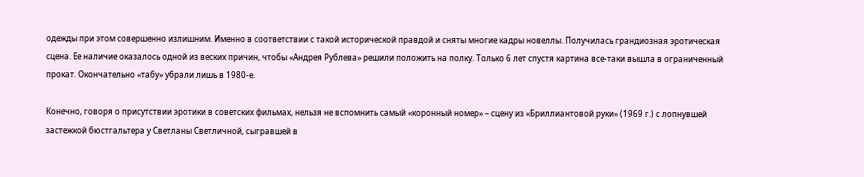одежды при этом совершенно излишним. Именно в соответствии с такой исторической правдой и сняты многие кадры новеллы. Получилась грандиозная эротическая сцена. Ее наличие оказалось одной из веских причин, чтобы «Андрея Рублева» решили положить на полку. Только 6 лет спустя картина все-таки вышла в ограниченный прокат. Окончательно «табу» убрали лишь в 1980‑е.

Конечно, говоря о присутствии эротики в советских фильмах, нельзя не вспомнить самый «коронный номер» – сцену из «Бриллиантовой руки» (1969 г.) с лопнувшей застежкой бюстгальтера у Светланы Светличной, сыгравшей в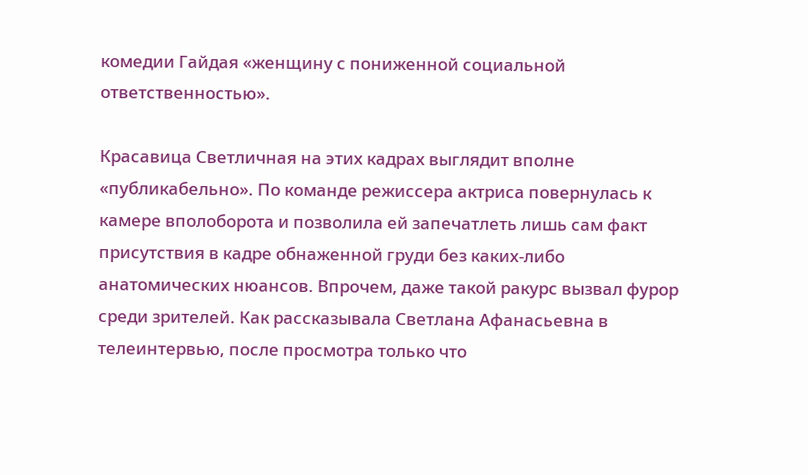комедии Гайдая «женщину с пониженной социальной ответственностью».

Красавица Светличная на этих кадрах выглядит вполне «публикабельно». По команде режиссера актриса повернулась к камере вполоборота и позволила ей запечатлеть лишь сам факт присутствия в кадре обнаженной груди без каких-либо анатомических нюансов. Впрочем, даже такой ракурс вызвал фурор среди зрителей. Как рассказывала Светлана Афанасьевна в телеинтервью, после просмотра только что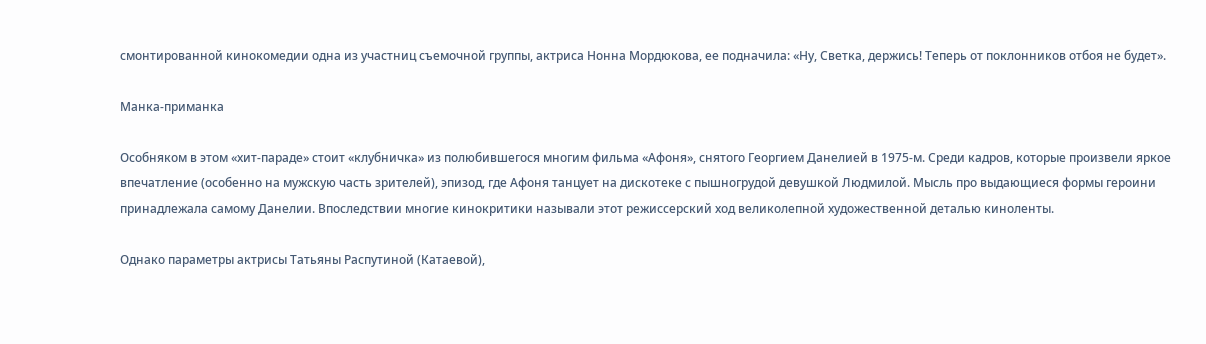смонтированной кинокомедии одна из участниц съемочной группы, актриса Нонна Мордюкова, ее подначила: «Ну, Светка, держись! Теперь от поклонников отбоя не будет».

Манка-приманка

Особняком в этом «хит-параде» стоит «клубничка» из полюбившегося многим фильма «Афоня», снятого Георгием Данелией в 1975‑м. Среди кадров, которые произвели яркое впечатление (особенно на мужскую часть зрителей), эпизод, где Афоня танцует на дискотеке с пышногрудой девушкой Людмилой. Мысль про выдающиеся формы героини принадлежала самому Данелии. Впоследствии многие кинокритики называли этот режиссерский ход великолепной художественной деталью киноленты.

Однако параметры актрисы Татьяны Распутиной (Катаевой),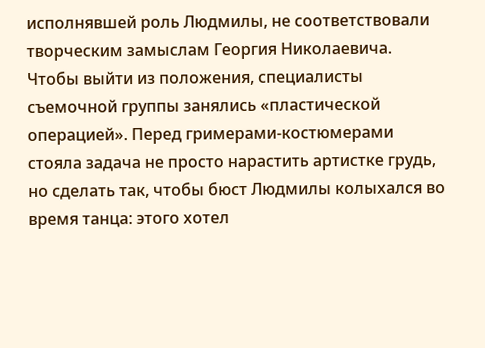исполнявшей роль Людмилы, не соответствовали творческим замыслам Георгия Николаевича. Чтобы выйти из положения, специалисты съемочной группы занялись «пластической операцией». Перед гримерами-костюмерами стояла задача не просто нарастить артистке грудь, но сделать так, чтобы бюст Людмилы колыхался во время танца: этого хотел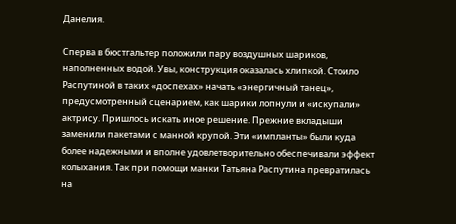Данелия.

Сперва в бюстгальтер положили пару воздушных шариков, наполненных водой. Увы, конструкция оказалась хлипкой. Стоило Распутиной в таких «доспехах» начать «энергичный танец», предусмотренный сценарием, как шарики лопнули и «искупали» актрису. Пришлось искать иное решение. Прежние вкладыши заменили пакетами с манной крупой. Эти «импланты» были куда более надежными и вполне удовлетворительно обеспечивали эффект колыхания. Так при помощи манки Татьяна Распутина превратилась на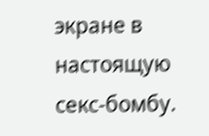экране в настоящую секс-бомбу.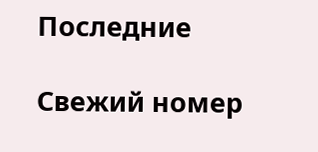Последние

Свежий номер